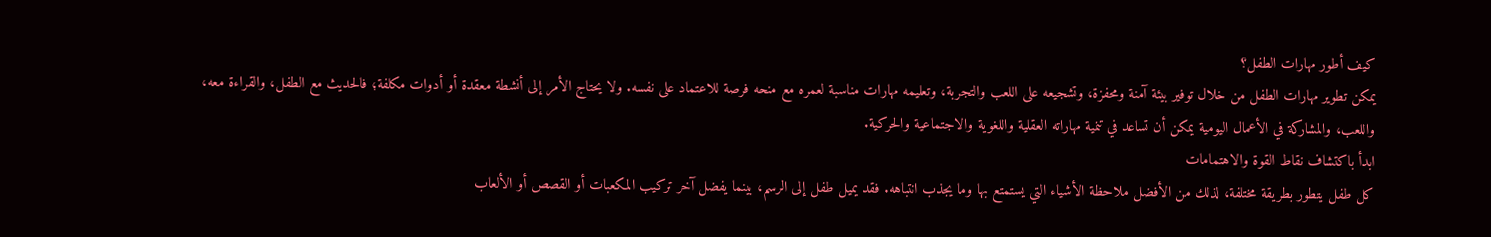كيف أطور مهارات الطفل؟
يمكن تطوير مهارات الطفل من خلال توفير بيئة آمنة ومحفزة، وتشجيعه على اللعب والتجربة، وتعليمه مهارات مناسبة لعمره مع منحه فرصة للاعتماد على نفسه. ولا يحتاج الأمر إلى أنشطة معقدة أو أدوات مكلفة؛ فالحديث مع الطفل، والقراءة معه، واللعب، والمشاركة في الأعمال اليومية يمكن أن تساعد في تنمية مهاراته العقلية واللغوية والاجتماعية والحركية.
ابدأ باكتشاف نقاط القوة والاهتمامات
كل طفل يتطور بطريقة مختلفة، لذلك من الأفضل ملاحظة الأشياء التي يستمتع بها وما يجذب انتباهه. فقد يميل طفل إلى الرسم، بينما يفضل آخر تركيب المكعبات أو القصص أو الألعاب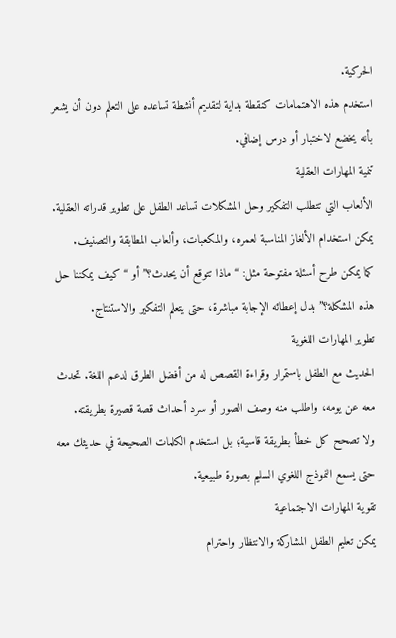الحركية.
استخدم هذه الاهتمامات كنقطة بداية لتقديم أنشطة تساعده على التعلم دون أن يشعر بأنه يخضع لاختبار أو درس إضافي.
تنمية المهارات العقلية
الألعاب التي تتطلب التفكير وحل المشكلات تساعد الطفل على تطوير قدراته العقلية. يمكن استخدام الألغاز المناسبة لعمره، والمكعبات، وألعاب المطابقة والتصنيف.
كما يمكن طرح أسئلة مفتوحة مثل: “ماذا تتوقع أن يحدث؟” أو “كيف يمكننا حل هذه المشكلة؟” بدل إعطائه الإجابة مباشرة، حتى يتعلم التفكير والاستنتاج.
تطوير المهارات اللغوية
الحديث مع الطفل باستمرار وقراءة القصص له من أفضل الطرق لدعم اللغة. تحدث معه عن يومه، واطلب منه وصف الصور أو سرد أحداث قصة قصيرة بطريقته.
ولا تصحح كل خطأ بطريقة قاسية؛ بل استخدم الكلمات الصحيحة في حديثك معه حتى يسمع النموذج اللغوي السليم بصورة طبيعية.
تقوية المهارات الاجتماعية
يمكن تعليم الطفل المشاركة والانتظار واحترام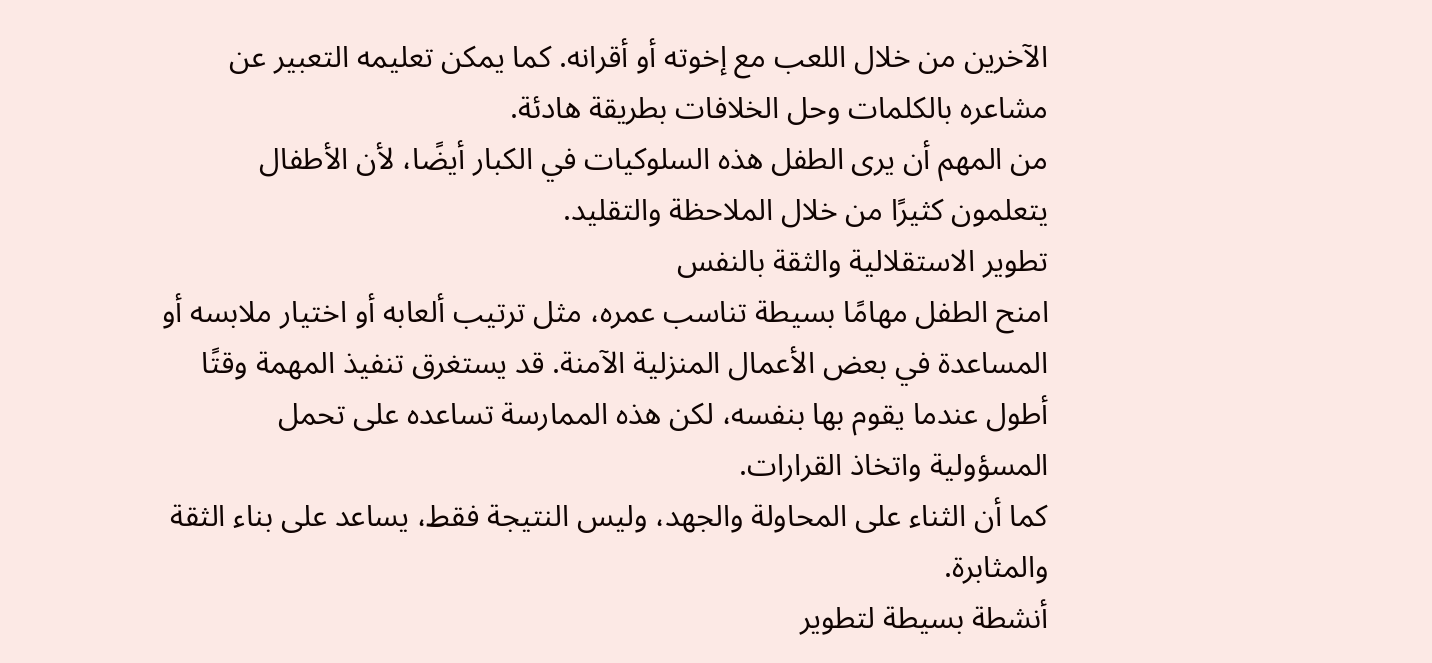الآخرين من خلال اللعب مع إخوته أو أقرانه. كما يمكن تعليمه التعبير عن مشاعره بالكلمات وحل الخلافات بطريقة هادئة.
من المهم أن يرى الطفل هذه السلوكيات في الكبار أيضًا، لأن الأطفال يتعلمون كثيرًا من خلال الملاحظة والتقليد.
تطوير الاستقلالية والثقة بالنفس
امنح الطفل مهامًا بسيطة تناسب عمره، مثل ترتيب ألعابه أو اختيار ملابسه أو المساعدة في بعض الأعمال المنزلية الآمنة. قد يستغرق تنفيذ المهمة وقتًا أطول عندما يقوم بها بنفسه، لكن هذه الممارسة تساعده على تحمل المسؤولية واتخاذ القرارات.
كما أن الثناء على المحاولة والجهد، وليس النتيجة فقط، يساعد على بناء الثقة والمثابرة.
أنشطة بسيطة لتطوير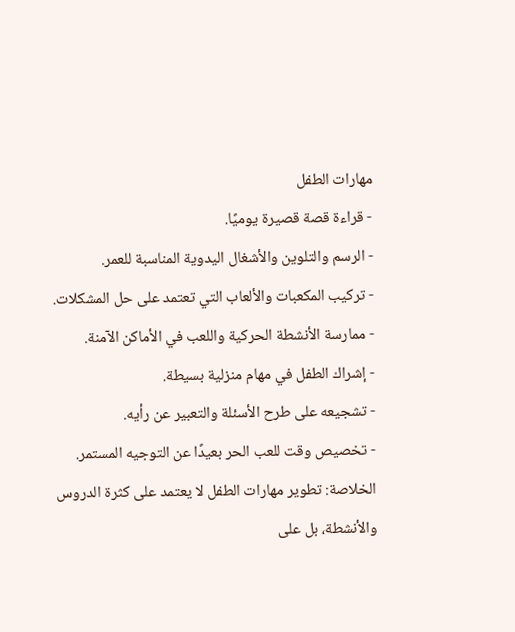مهارات الطفل
- قراءة قصة قصيرة يوميًا.
- الرسم والتلوين والأشغال اليدوية المناسبة للعمر.
- تركيب المكعبات والألعاب التي تعتمد على حل المشكلات.
- ممارسة الأنشطة الحركية واللعب في الأماكن الآمنة.
- إشراك الطفل في مهام منزلية بسيطة.
- تشجيعه على طرح الأسئلة والتعبير عن رأيه.
- تخصيص وقت للعب الحر بعيدًا عن التوجيه المستمر.
الخلاصة: تطوير مهارات الطفل لا يعتمد على كثرة الدروس والأنشطة، بل على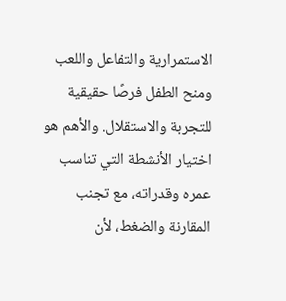الاستمرارية والتفاعل واللعب ومنح الطفل فرصًا حقيقية للتجربة والاستقلال. والأهم هو اختيار الأنشطة التي تناسب عمره وقدراته، مع تجنب المقارنة والضغط، لأن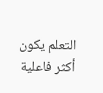التعلم يكون أكثر فاعلية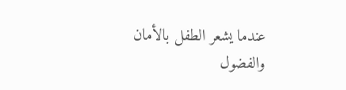عندما يشعر الطفل بالأمان والفضول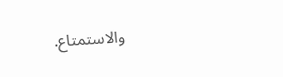والاستمتاع.